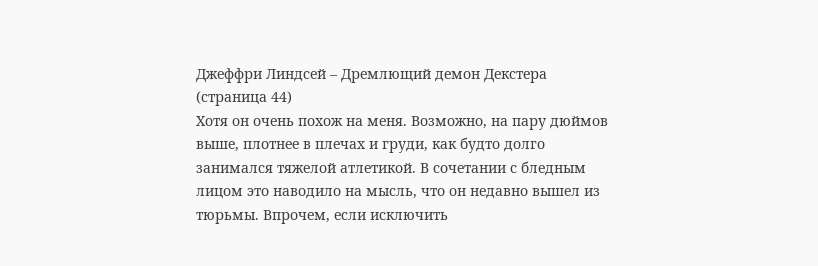Джеффри Линдсей – Дремлющий демон Декстера (страница 44)
Хотя он очень похож на меня. Возможно, на пару дюймов выше, плотнее в плечах и груди, как будто долго занимался тяжелой атлетикой. В сочетании с бледным лицом это наводило на мысль, что он недавно вышел из тюрьмы. Впрочем, если исключить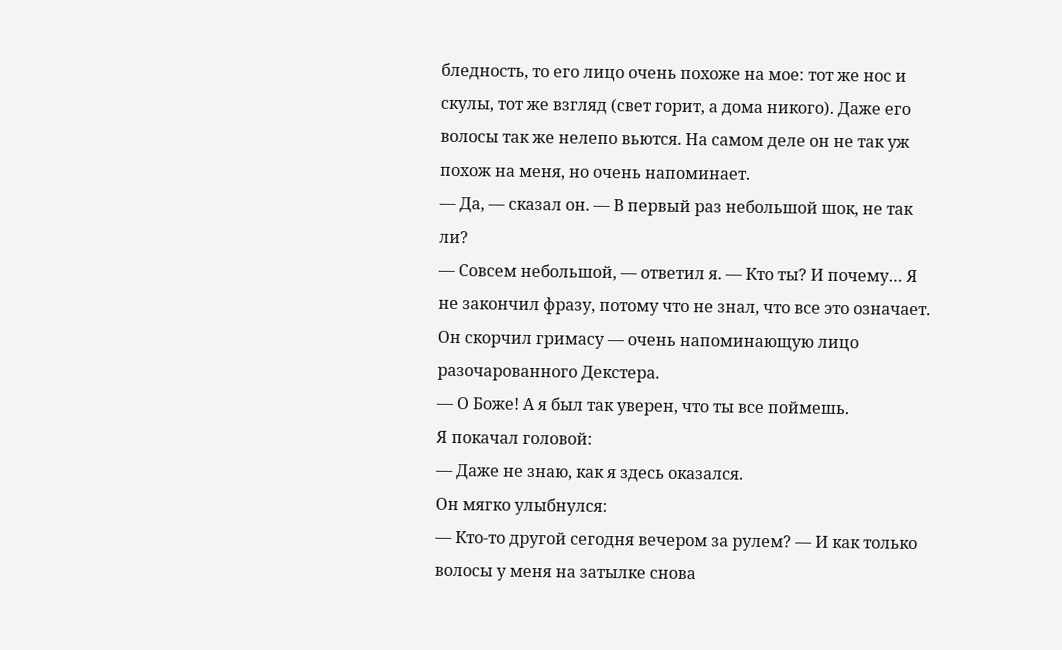бледность, то его лицо очень похоже на мое: тот же нос и скулы, тот же взгляд (свет горит, а дома никого). Даже его волосы так же нелепо вьются. На самом деле он не так уж похож на меня, но очень напоминает.
— Да, — сказал он. — В первый раз небольшой шок, не так ли?
— Совсем небольшой, — ответил я. — Кто ты? И почему… Я не закончил фразу, потому что не знал, что все это означает.
Он скорчил гримасу — очень напоминающую лицо разочарованного Декстера.
— О Боже! А я был так уверен, что ты все поймешь.
Я покачал головой:
— Даже не знаю, как я здесь оказался.
Он мягко улыбнулся:
— Кто-то другой сегодня вечером за рулем? — И как только волосы у меня на затылке снова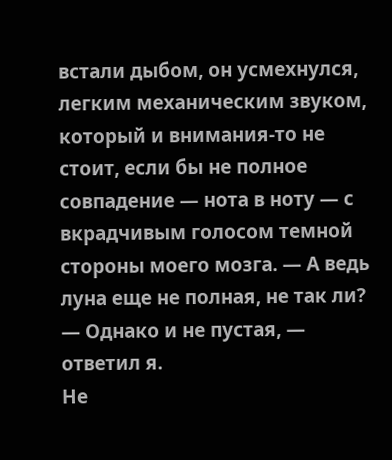встали дыбом, он усмехнулся, легким механическим звуком, который и внимания-то не стоит, если бы не полное совпадение — нота в ноту — с вкрадчивым голосом темной стороны моего мозга. — А ведь луна еще не полная, не так ли?
— Однако и не пустая, — ответил я.
Не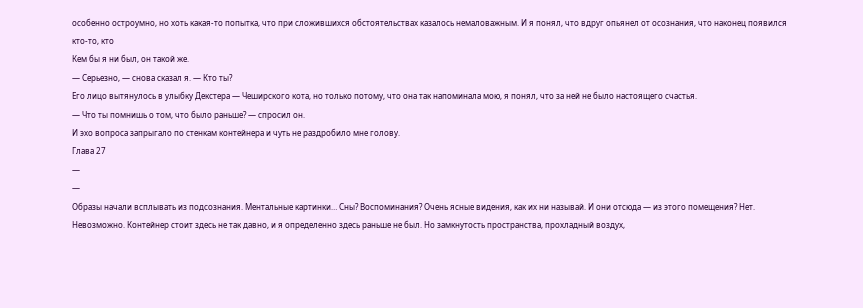особенно остроумно, но хоть какая-то попытка, что при сложившихся обстоятельствах казалось немаловажным. И я понял, что вдруг опьянел от осознания, что наконец появился кто-то, кто
Кем бы я ни был, он такой же.
— Серьезно, — снова сказал я. — Кто ты?
Его лицо вытянулось в улыбку Декстера — Чеширского кота, но только потому, что она так напоминала мою, я понял, что за ней не было настоящего счастья.
— Что ты помнишь о том, что было раньше? — спросил он.
И эхо вопроса запрыгало по стенкам контейнера и чуть не раздробило мне голову.
Глава 27
—
—
Образы начали всплывать из подсознания. Ментальные картинки… Сны? Воспоминания? Очень ясные видения, как их ни называй. И они отсюда — из этого помещения? Нет. Невозможно. Контейнер стоит здесь не так давно, и я определенно здесь раньше не был. Но замкнутость пространства, прохладный воздух,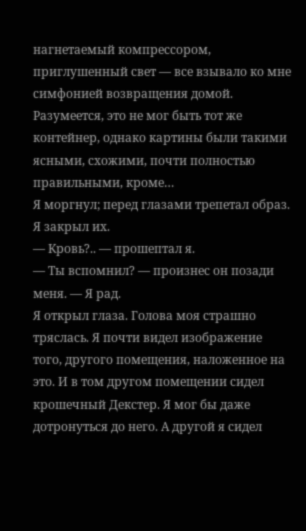нагнетаемый компрессором, приглушенный свет — все взывало ко мне симфонией возвращения домой. Разумеется, это не мог быть тот же контейнер, однако картины были такими ясными, схожими, почти полностью правильными, кроме…
Я моргнул; перед глазами трепетал образ. Я закрыл их.
— Кровь?.. — прошептал я.
— Ты вспомнил? — произнес он позади меня. — Я рад.
Я открыл глаза. Голова моя страшно тряслась. Я почти видел изображение того, другого помещения, наложенное на это. И в том другом помещении сидел крошечный Декстер. Я мог бы даже дотронуться до него. А другой я сидел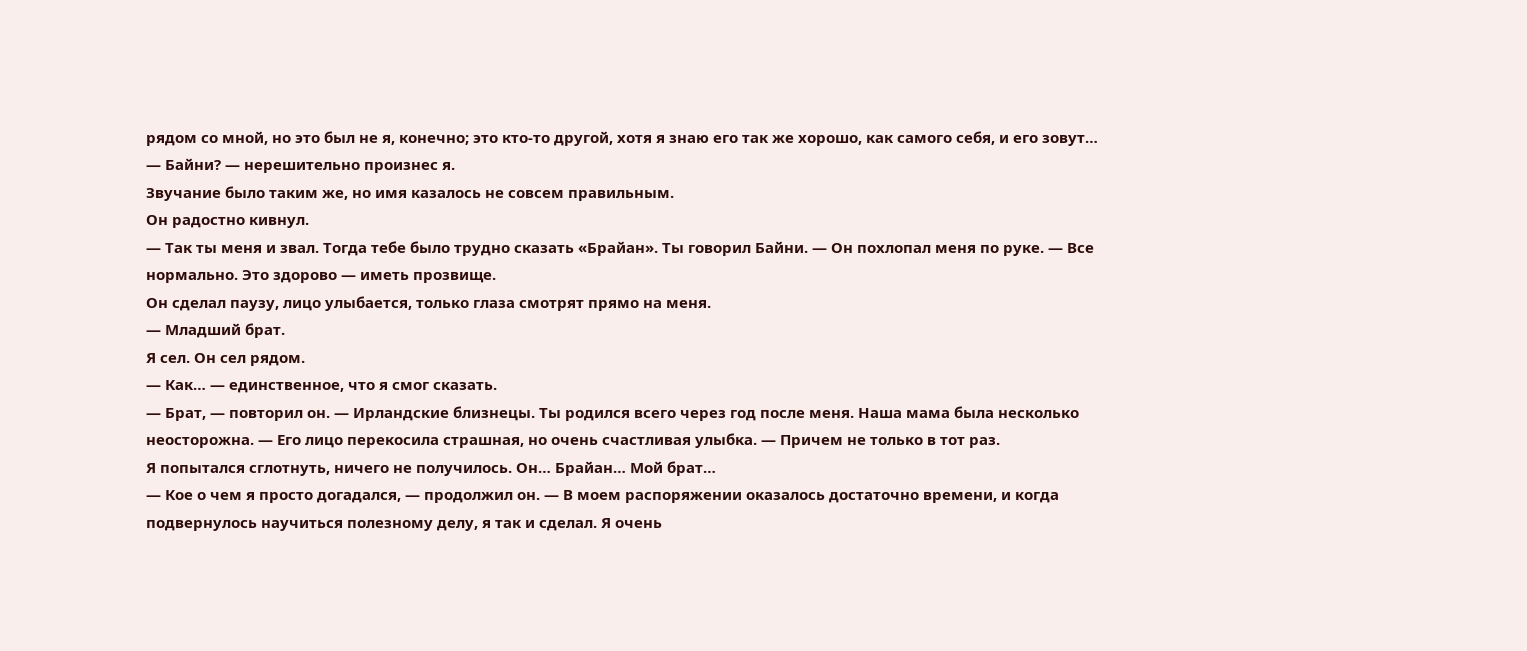рядом со мной, но это был не я, конечно; это кто-то другой, хотя я знаю его так же хорошо, как самого себя, и его зовут…
— Байни? — нерешительно произнес я.
Звучание было таким же, но имя казалось не совсем правильным.
Он радостно кивнул.
— Так ты меня и звал. Тогда тебе было трудно сказать «Брайан». Ты говорил Байни. — Он похлопал меня по руке. — Все нормально. Это здорово — иметь прозвище.
Он сделал паузу, лицо улыбается, только глаза смотрят прямо на меня.
— Младший брат.
Я сел. Он сел рядом.
— Как… — единственное, что я смог сказать.
— Брат, — повторил он. — Ирландские близнецы. Ты родился всего через год после меня. Наша мама была несколько неосторожна. — Его лицо перекосила страшная, но очень счастливая улыбка. — Причем не только в тот раз.
Я попытался сглотнуть, ничего не получилось. Он… Брайан… Мой брат…
— Кое о чем я просто догадался, — продолжил он. — В моем распоряжении оказалось достаточно времени, и когда подвернулось научиться полезному делу, я так и сделал. Я очень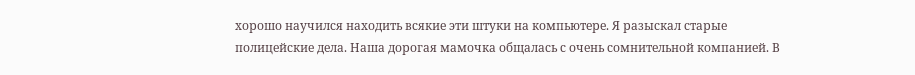хорошо научился находить всякие эти штуки на компьютере. Я разыскал старые полицейские дела. Наша дорогая мамочка общалась с очень сомнительной компанией. В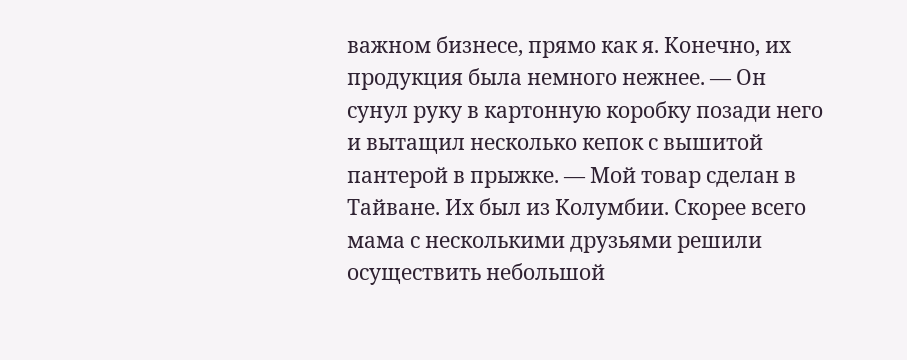важном бизнесе, прямо как я. Конечно, их продукция была немного нежнее. — Он сунул руку в картонную коробку позади него и вытащил несколько кепок с вышитой пантерой в прыжке. — Мой товар сделан в Тайване. Их был из Колумбии. Скорее всего мама с несколькими друзьями решили осуществить небольшой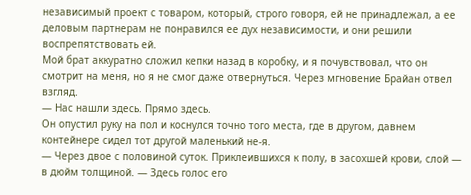независимый проект с товаром, который, строго говоря, ей не принадлежал, а ее деловым партнерам не понравился ее дух независимости, и они решили воспрепятствовать ей.
Мой брат аккуратно сложил кепки назад в коробку, и я почувствовал, что он смотрит на меня, но я не смог даже отвернуться. Через мгновение Брайан отвел взгляд.
— Нас нашли здесь. Прямо здесь.
Он опустил руку на пол и коснулся точно того места, где в другом, давнем контейнере сидел тот другой маленький не-я.
— Через двое с половиной суток. Приклеившихся к полу, в засохшей крови, слой — в дюйм толщиной. — Здесь голос его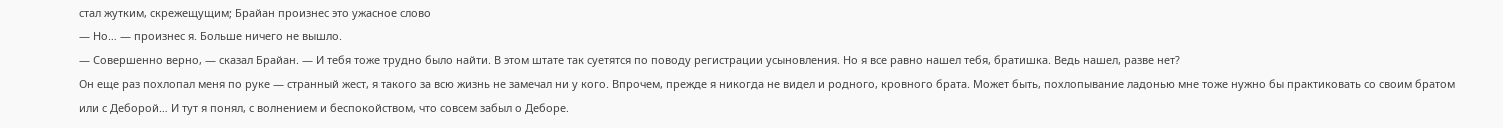стал жутким, скрежещущим; Брайан произнес это ужасное слово
— Но… — произнес я. Больше ничего не вышло.
— Совершенно верно, — сказал Брайан. — И тебя тоже трудно было найти. В этом штате так суетятся по поводу регистрации усыновления. Но я все равно нашел тебя, братишка. Ведь нашел, разве нет?
Он еще раз похлопал меня по руке — странный жест, я такого за всю жизнь не замечал ни у кого. Впрочем, прежде я никогда не видел и родного, кровного брата. Может быть, похлопывание ладонью мне тоже нужно бы практиковать со своим братом или с Деборой… И тут я понял, с волнением и беспокойством, что совсем забыл о Деборе.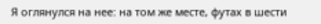Я оглянулся на нее: на том же месте, футах в шести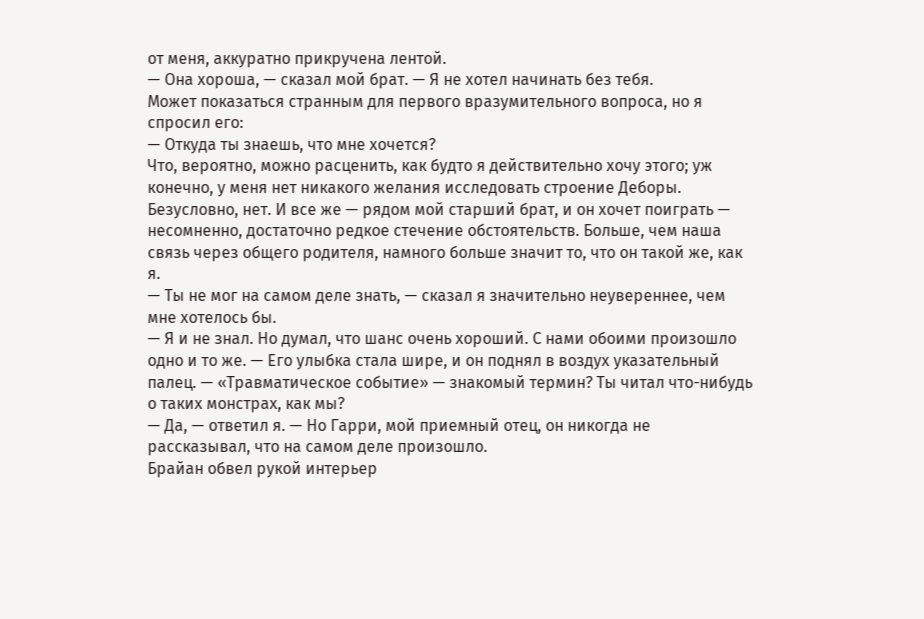от меня, аккуратно прикручена лентой.
— Она хороша, — сказал мой брат. — Я не хотел начинать без тебя.
Может показаться странным для первого вразумительного вопроса, но я спросил его:
— Откуда ты знаешь, что мне хочется?
Что, вероятно, можно расценить, как будто я действительно хочу этого; уж конечно, у меня нет никакого желания исследовать строение Деборы. Безусловно, нет. И все же — рядом мой старший брат, и он хочет поиграть — несомненно, достаточно редкое стечение обстоятельств. Больше, чем наша связь через общего родителя, намного больше значит то, что он такой же, как я.
— Ты не мог на самом деле знать, — сказал я значительно неувереннее, чем мне хотелось бы.
— Я и не знал. Но думал, что шанс очень хороший. С нами обоими произошло одно и то же. — Его улыбка стала шире, и он поднял в воздух указательный палец. — «Травматическое событие» — знакомый термин? Ты читал что-нибудь о таких монстрах, как мы?
— Да, — ответил я. — Но Гарри, мой приемный отец, он никогда не рассказывал, что на самом деле произошло.
Брайан обвел рукой интерьер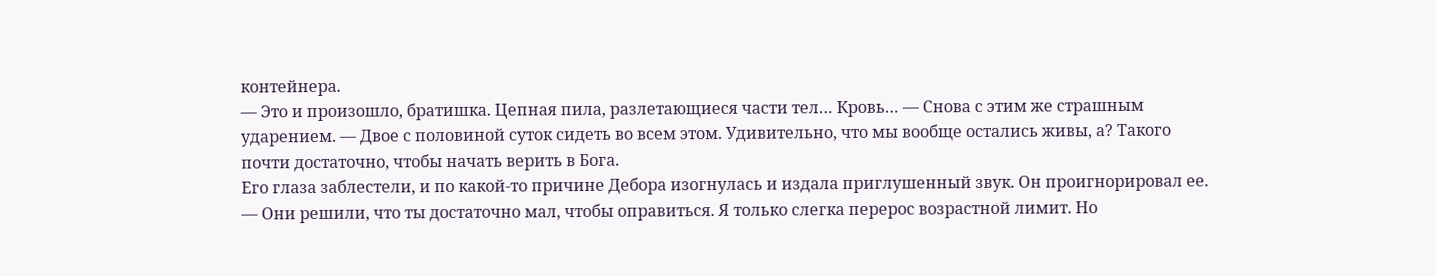контейнера.
— Это и произошло, братишка. Цепная пила, разлетающиеся части тел… Кровь… — Снова с этим же страшным ударением. — Двое с половиной суток сидеть во всем этом. Удивительно, что мы вообще остались живы, а? Такого почти достаточно, чтобы начать верить в Бога.
Его глаза заблестели, и по какой-то причине Дебора изогнулась и издала приглушенный звук. Он проигнорировал ее.
— Они решили, что ты достаточно мал, чтобы оправиться. Я только слегка перерос возрастной лимит. Но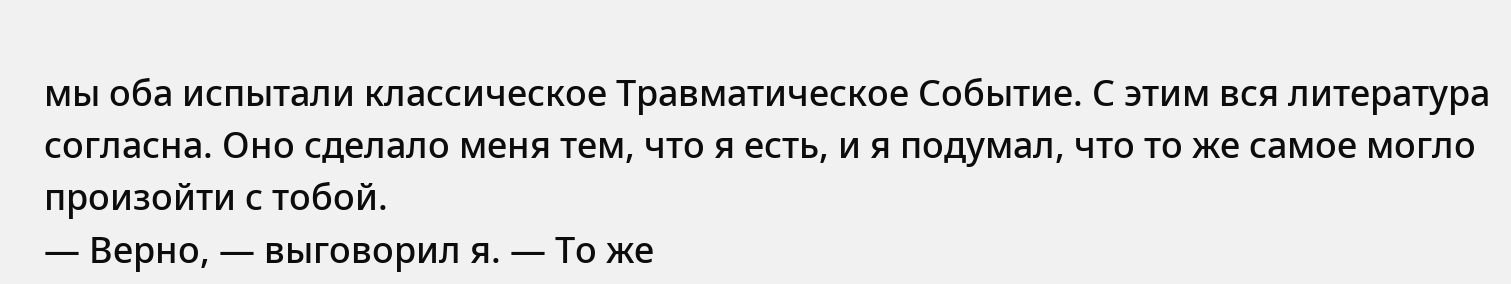мы оба испытали классическое Травматическое Событие. С этим вся литература согласна. Оно сделало меня тем, что я есть, и я подумал, что то же самое могло произойти с тобой.
— Верно, — выговорил я. — То же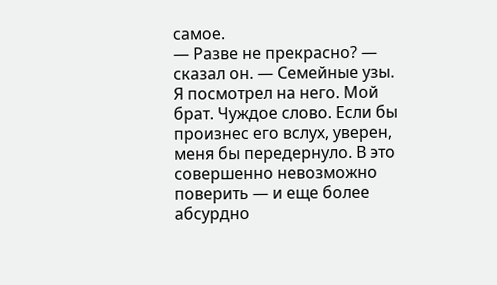самое.
— Разве не прекрасно? — сказал он. — Семейные узы.
Я посмотрел на него. Мой брат. Чуждое слово. Если бы произнес его вслух, уверен, меня бы передернуло. В это совершенно невозможно поверить — и еще более абсурдно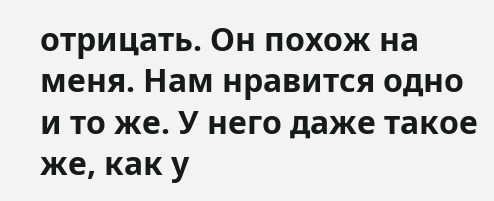отрицать. Он похож на меня. Нам нравится одно и то же. У него даже такое же, как у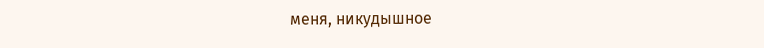меня, никудышное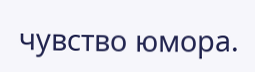чувство юмора.